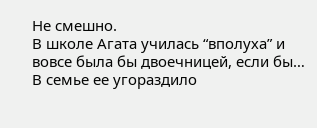Не смешно.
В школе Агата училась “вполуха” и вовсе была бы двоечницей, если бы… В семье ее угораздило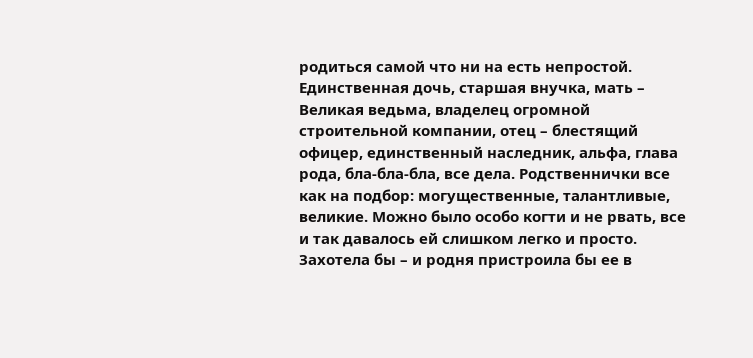родиться самой что ни на есть непростой. Единственная дочь, старшая внучка, мать – Великая ведьма, владелец огромной строительной компании, отец – блестящий офицер, единственный наследник, альфа, глава рода, бла-бла-бла, все дела. Родственнички все как на подбор: могущественные, талантливые, великие. Можно было особо когти и не рвать, все и так давалось ей слишком легко и просто. Захотела бы – и родня пристроила бы ее в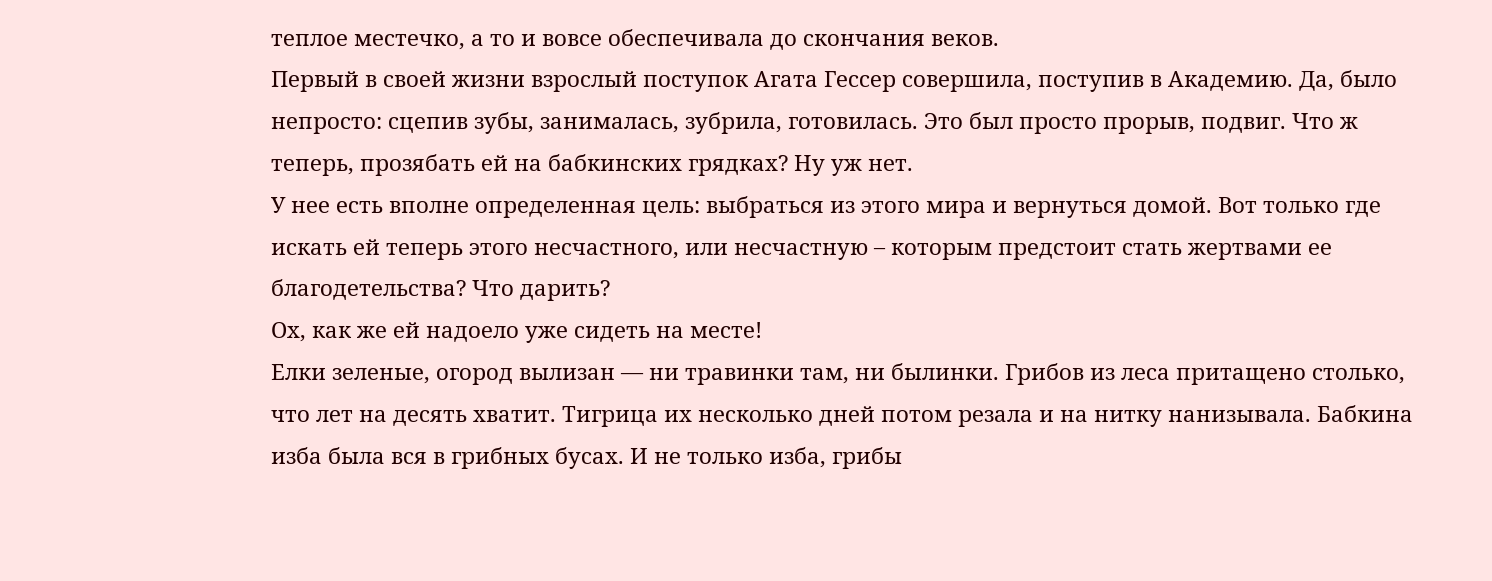теплое местечко, а то и вовсе обеспечивала до скончания веков.
Первый в своей жизни взрослый поступок Агата Гессер совершила, поступив в Академию. Да, было непросто: сцепив зубы, занималась, зубрила, готовилась. Это был просто прорыв, подвиг. Что ж теперь, прозябать ей на бабкинских грядках? Ну уж нет.
У нее есть вполне определенная цель: выбраться из этого мира и вернуться домой. Вот только где искать ей теперь этого несчастного, или несчастную – которым предстоит стать жертвами ее благодетельства? Что дарить?
Ох, как же ей надоело уже сидеть на месте!
Елки зеленые, огород вылизан — ни травинки там, ни былинки. Грибов из леса притащено столько, что лет на десять хватит. Тигрица их несколько дней потом резала и на нитку нанизывала. Бабкина изба была вся в грибных бусах. И не только изба, грибы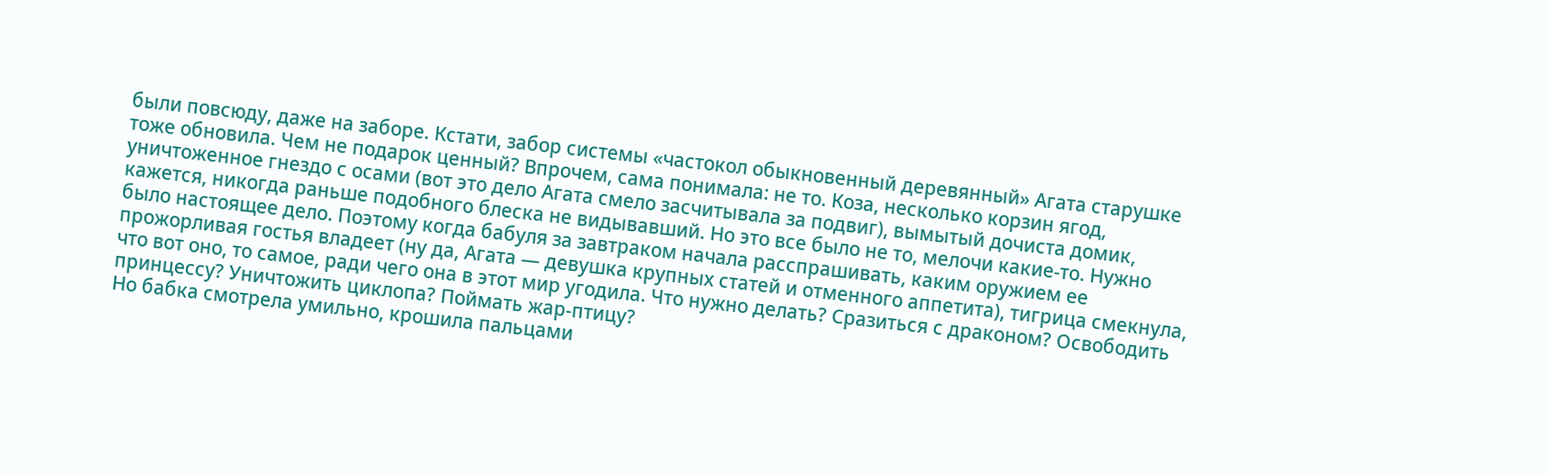были повсюду, даже на заборе. Кстати, забор системы «частокол обыкновенный деревянный» Агата старушке тоже обновила. Чем не подарок ценный? Впрочем, сама понимала: не то. Коза, несколько корзин ягод, уничтоженное гнездо с осами (вот это дело Агата смело засчитывала за подвиг), вымытый дочиста домик, кажется, никогда раньше подобного блеска не видывавший. Но это все было не то, мелочи какие-то. Нужно было настоящее дело. Поэтому когда бабуля за завтраком начала расспрашивать, каким оружием ее прожорливая гостья владеет (ну да, Агата — девушка крупных статей и отменного аппетита), тигрица смекнула, что вот оно, то самое, ради чего она в этот мир угодила. Что нужно делать? Сразиться с драконом? Освободить принцессу? Уничтожить циклопа? Поймать жар-птицу?
Но бабка смотрела умильно, крошила пальцами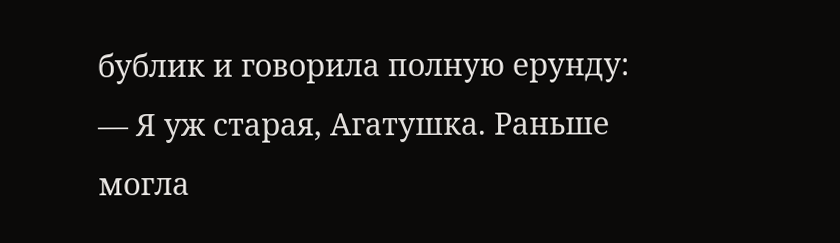бублик и говорила полную ерунду:
— Я уж старая, Агатушка. Раньше могла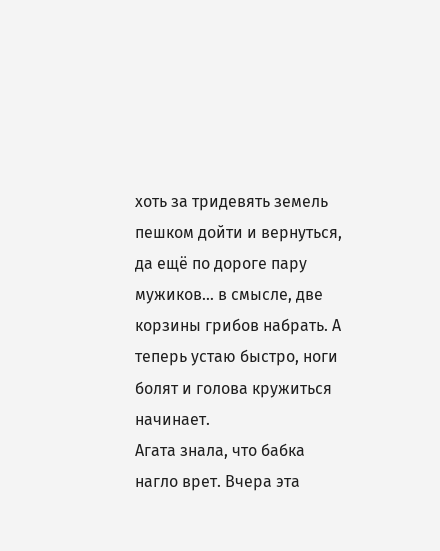хоть за тридевять земель пешком дойти и вернуться, да ещё по дороге пару мужиков… в смысле, две корзины грибов набрать. А теперь устаю быстро, ноги болят и голова кружиться начинает.
Агата знала, что бабка нагло врет. Вчера эта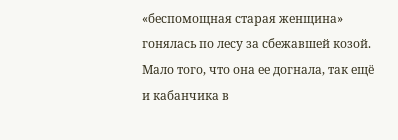«беспомощная старая женщина» гонялась по лесу за сбежавшей козой. Мало того, что она ее догнала, так ещё и кабанчика в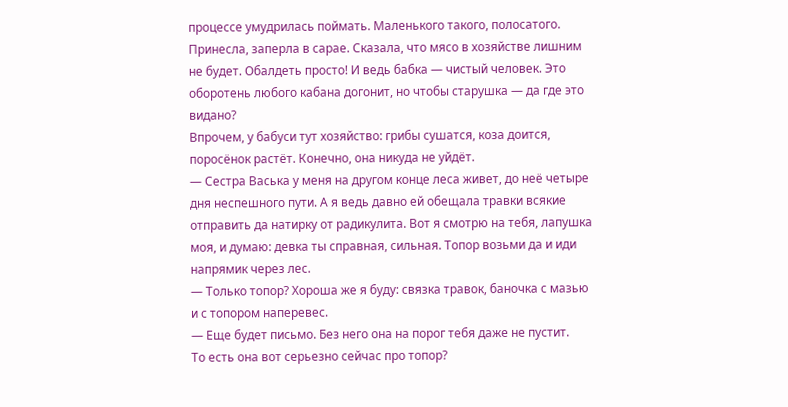процессе умудрилась поймать. Маленького такого, полосатого. Принесла, заперла в сарае. Сказала, что мясо в хозяйстве лишним не будет. Обалдеть просто! И ведь бабка — чистый человек. Это оборотень любого кабана догонит, но чтобы старушка — да где это видано?
Впрочем, у бабуси тут хозяйство: грибы сушатся, коза доится, поросёнок растёт. Конечно, она никуда не уйдёт.
— Сестра Васька у меня на другом конце леса живет, до неё четыре дня неспешного пути. А я ведь давно ей обещала травки всякие отправить да натирку от радикулита. Вот я смотрю на тебя, лапушка моя, и думаю: девка ты справная, сильная. Топор возьми да и иди напрямик через лес.
— Только топор? Хороша же я буду: связка травок, баночка с мазью и с топором наперевес.
— Еще будет письмо. Без него она на порог тебя даже не пустит.
То есть она вот серьезно сейчас про топор?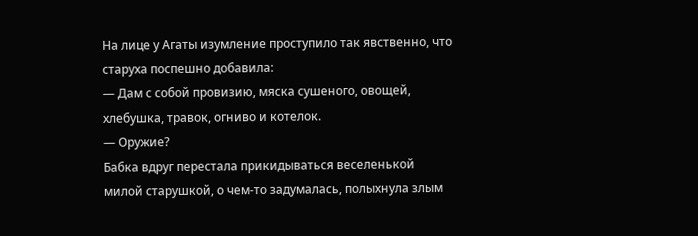На лице у Агаты изумление проступило так явственно, что старуха поспешно добавила:
— Дам с собой провизию, мяска сушеного, овощей, хлебушка, травок, огниво и котелок.
— Оружие?
Бабка вдруг перестала прикидываться веселенькой милой старушкой, о чем-то задумалась, полыхнула злым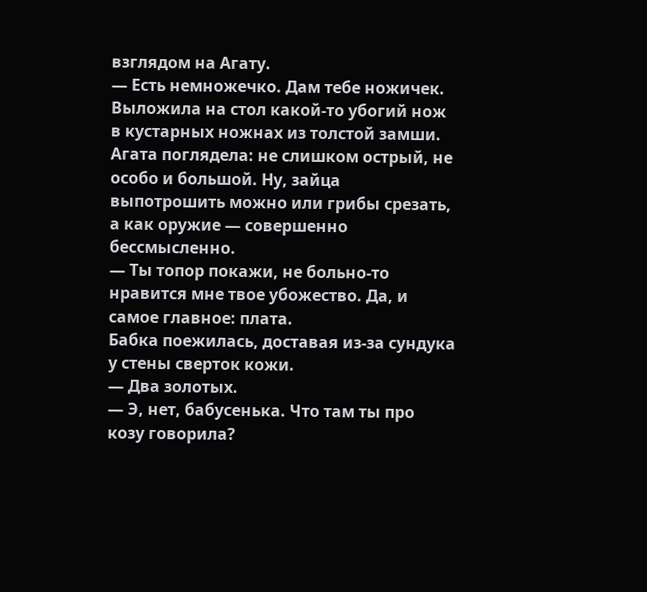взглядом на Агату.
— Есть немножечко. Дам тебе ножичек.
Выложила на стол какой-то убогий нож в кустарных ножнах из толстой замши. Агата поглядела: не слишком острый, не особо и большой. Ну, зайца выпотрошить можно или грибы срезать, а как оружие — совершенно бессмысленно.
— Ты топор покажи, не больно-то нравится мне твое убожество. Да, и самое главное: плата.
Бабка поежилась, доставая из-за сундука у стены сверток кожи.
— Два золотых.
— Э, нет, бабусенька. Что там ты про козу говорила?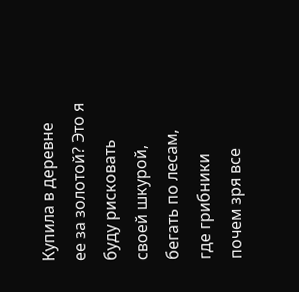Купила в деревне ее за золотой? Это я буду рисковать своей шкурой, бегать по лесам, где грибники почем зря все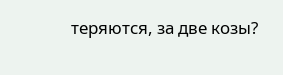теряются, за две козы?